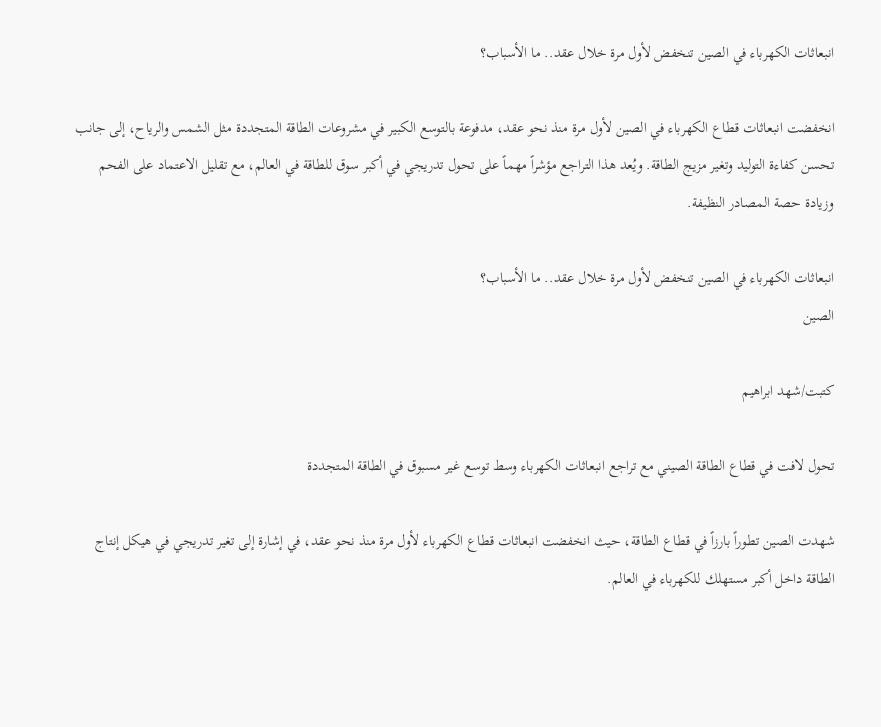انبعاثات الكهرباء في الصين تنخفض لأول مرة خلال عقد.. ما الأسباب؟

انخفضت انبعاثات قطاع الكهرباء في الصين لأول مرة منذ نحو عقد، مدفوعة بالتوسع الكبير في مشروعات الطاقة المتجددة مثل الشمس والرياح، إلى جانب تحسن كفاءة التوليد وتغير مزيج الطاقة. ويُعد هذا التراجع مؤشراً مهماً على تحول تدريجي في أكبر سوق للطاقة في العالم، مع تقليل الاعتماد على الفحم وزيادة حصة المصادر النظيفة.

انبعاثات الكهرباء في الصين تنخفض لأول مرة خلال عقد.. ما الأسباب؟
الصين

كتبت/شهد ابراهيم

تحول لافت في قطاع الطاقة الصيني مع تراجع انبعاثات الكهرباء وسط توسع غير مسبوق في الطاقة المتجددة

شهدت الصين تطوراً بارزاً في قطاع الطاقة، حيث انخفضت انبعاثات قطاع الكهرباء لأول مرة منذ نحو عقد، في إشارة إلى تغير تدريجي في هيكل إنتاج الطاقة داخل أكبر مستهلك للكهرباء في العالم.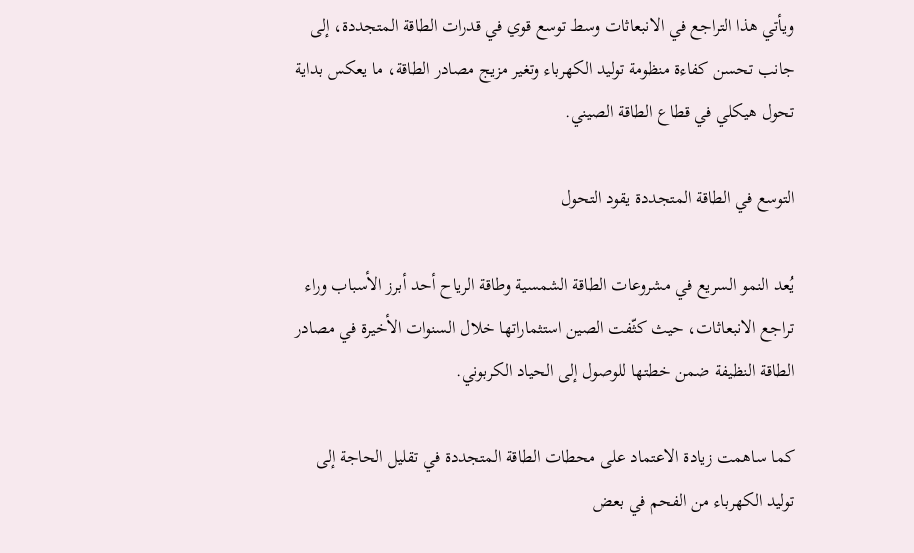ويأتي هذا التراجع في الانبعاثات وسط توسع قوي في قدرات الطاقة المتجددة، إلى جانب تحسن كفاءة منظومة توليد الكهرباء وتغير مزيج مصادر الطاقة، ما يعكس بداية تحول هيكلي في قطاع الطاقة الصيني.

التوسع في الطاقة المتجددة يقود التحول

يُعد النمو السريع في مشروعات الطاقة الشمسية وطاقة الرياح أحد أبرز الأسباب وراء تراجع الانبعاثات، حيث كثّفت الصين استثماراتها خلال السنوات الأخيرة في مصادر الطاقة النظيفة ضمن خطتها للوصول إلى الحياد الكربوني.

كما ساهمت زيادة الاعتماد على محطات الطاقة المتجددة في تقليل الحاجة إلى توليد الكهرباء من الفحم في بعض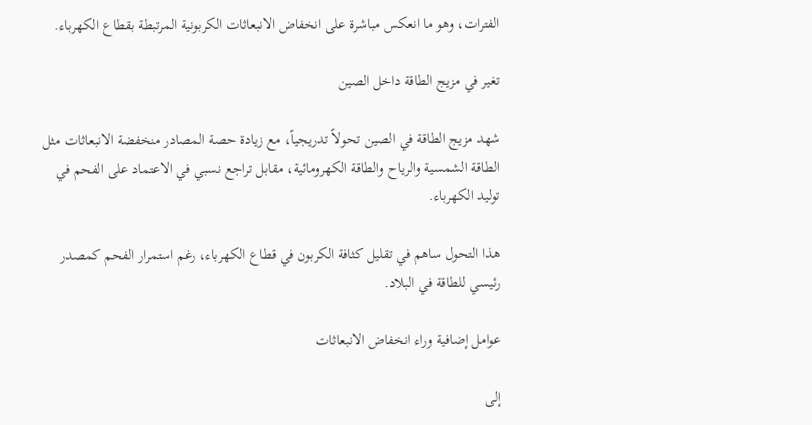الفترات، وهو ما انعكس مباشرة على انخفاض الانبعاثات الكربونية المرتبطة بقطاع الكهرباء.

تغير في مزيج الطاقة داخل الصين

شهد مزيج الطاقة في الصين تحولاً تدريجياً، مع زيادة حصة المصادر منخفضة الانبعاثات مثل الطاقة الشمسية والرياح والطاقة الكهرومائية، مقابل تراجع نسبي في الاعتماد على الفحم في توليد الكهرباء.

هذا التحول ساهم في تقليل كثافة الكربون في قطاع الكهرباء، رغم استمرار الفحم كمصدر رئيسي للطاقة في البلاد.

عوامل إضافية وراء انخفاض الانبعاثات

إلى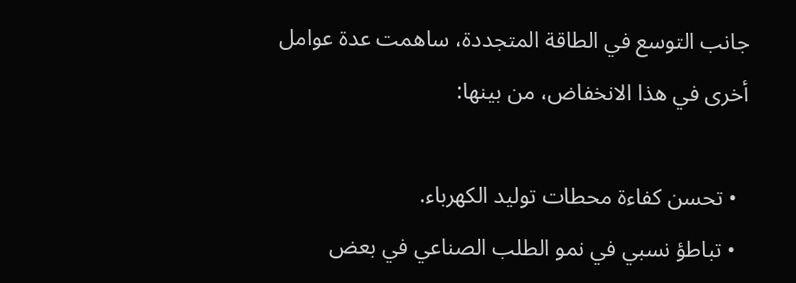جانب التوسع في الطاقة المتجددة، ساهمت عدة عوامل أخرى في هذا الانخفاض، من بينها:

  • تحسن كفاءة محطات توليد الكهرباء.
  • تباطؤ نسبي في نمو الطلب الصناعي في بعض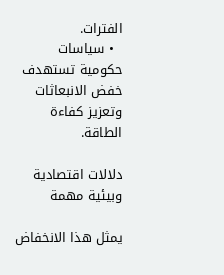الفترات.
  • سياسات حكومية تستهدف خفض الانبعاثات وتعزيز كفاءة الطاقة.

دلالات اقتصادية وبيئية مهمة

يمثل هذا الانخفاض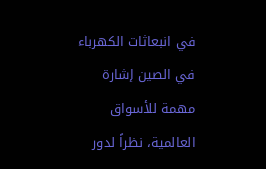في انبعاثات الكهرباء في الصين إشارة مهمة للأسواق العالمية، نظراً لدور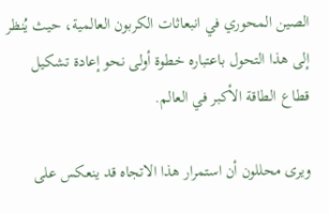الصين المحوري في انبعاثات الكربون العالمية، حيث يُنظر إلى هذا التحول باعتباره خطوة أولى نحو إعادة تشكيل قطاع الطاقة الأكبر في العالم.

ويرى محللون أن استمرار هذا الاتجاه قد ينعكس على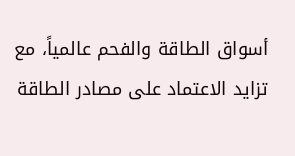أسواق الطاقة والفحم عالمياً، مع تزايد الاعتماد على مصادر الطاقة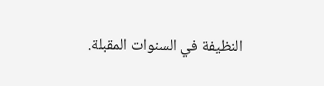النظيفة في السنوات المقبلة.